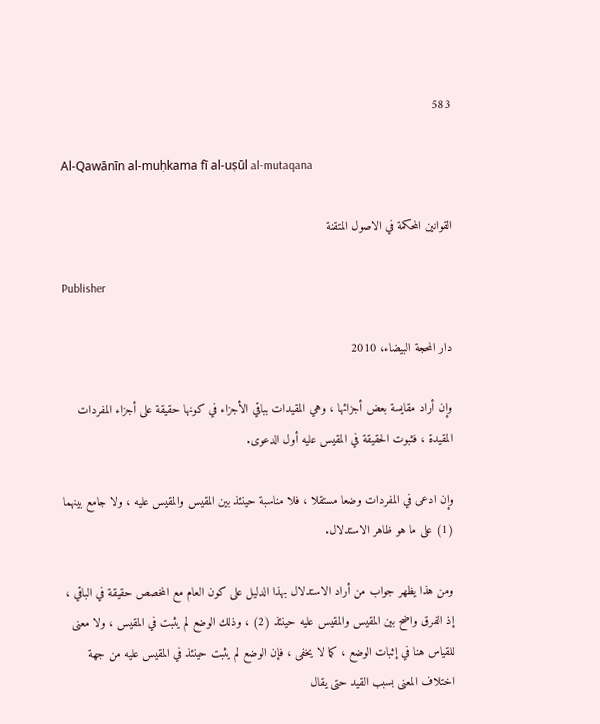583

Al-Qawānīn al-muḥkama fī al-uṣūl al-mutaqana

القوانين المحكمة في الاصول المتقنة

Publisher

دار المحجة البيضاء، 2010

وإن أراد مقايسة بعض أجزائها ، وهي المقيدات بباقي الأجزاء في كونها حقيقة على أجزاء المفردات المقيدة ، فثبوت الحقيقة في المقيس عليه أول الدعوى.

وإن ادعى في المفردات وضعا مستقلا ، فلا مناسبة حينئذ بين المقيس والمقيس عليه ، ولا جامع بينهما (1) على ما هو ظاهر الاستدلال.

ومن هذا يظهر جواب من أراد الاستدلال بهذا الدليل على كون العام مع المخصص حقيقة في الباقي ، إذ الفرق واضح بين المقيس والمقيس عليه حينئذ (2) ، وذلك الوضع لم يثبت في المقيس ، ولا معنى للقياس هنا في إثبات الوضع ، كما لا يخفى ، فإن الوضع لم يثبت حينئذ في المقيس عليه من جهة اختلاف المعنى بسبب القيد حتى يقال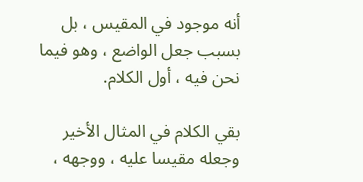أنه موجود في المقيس ، بل بسبب جعل الواضع ، وهو فيما نحن فيه ، أول الكلام.

بقي الكلام في المثال الأخير وجعله مقيسا عليه ، ووجهه ،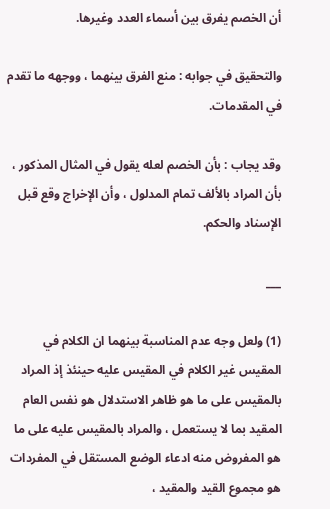أن الخصم يفرق بين أسماء العدد وغيرها.

والتحقيق في جوابه : منع الفرق بينهما ، ووجهه ما تقدم في المقدمات.

وقد يجاب : بأن الخصم لعله يقول في المثال المذكور ، بأن المراد بالألف تمام المدلول ، وأن الإخراج وقع قبل الإسناد والحكم.

___

(1) ولعل وجه عدم المناسبة بينهما ان الكلام في المقيس غير الكلام في المقيس عليه حينئذ إذ المراد بالمقيس على ما هو ظاهر الاستدلال هو نفس العام المقيد بما لا يستعمل ، والمراد بالمقيس عليه على ما هو المفروض منه ادعاء الوضع المستقل في المفردات هو مجموع القيد والمقيد ،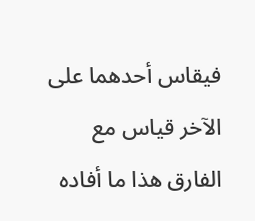فيقاس أحدهما على الآخر قياس مع الفارق هذا ما أفاده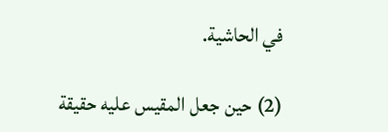في الحاشية.

(2) حين جعل المقيس عليه حقيقة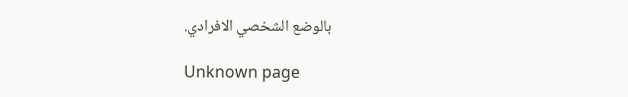بالوضع الشخصي الافرادي.

Unknown page